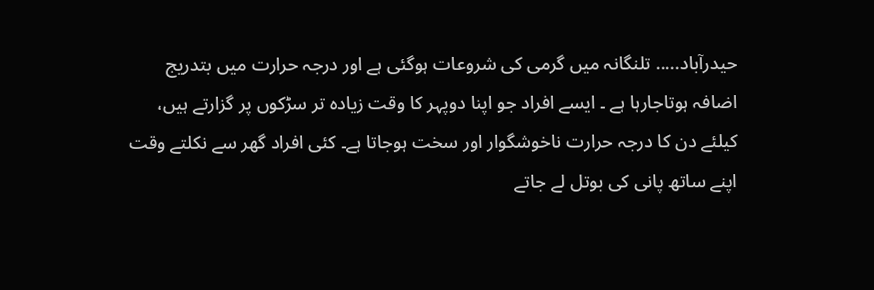حیدرآباد..... تلنگانہ میں گرمی کی شروعات ہوگئی ہے اور درجہ حرارت میں بتدریج اضافہ ہوتاجارہا ہے ۔ ایسے افراد جو اپنا دوپہر کا وقت زیادہ تر سڑکوں پر گزارتے ہیں، کیلئے دن کا درجہ حرارت ناخوشگوار اور سخت ہوجاتا ہے۔ کئی افراد گھر سے نکلتے وقت اپنے ساتھ پانی کی بوتل لے جاتے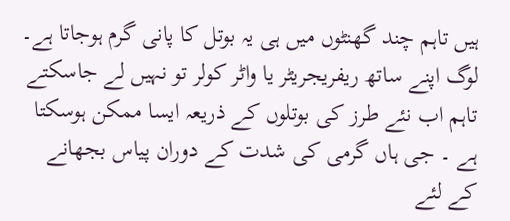ہیں تاہم چند گھنٹوں میں ہی یہ بوتل کا پانی گرم ہوجاتا ہے۔ لوگ اپنے ساتھ ریفریجریٹر یا واٹر کولر تو نہیں لے جاسکتے تاہم اب نئے طرز کی بوتلوں کے ذریعہ ایسا ممکن ہوسکتا ہے ۔ جی ہاں گرمی کی شدت کے دوران پیاس بجھانے کے لئے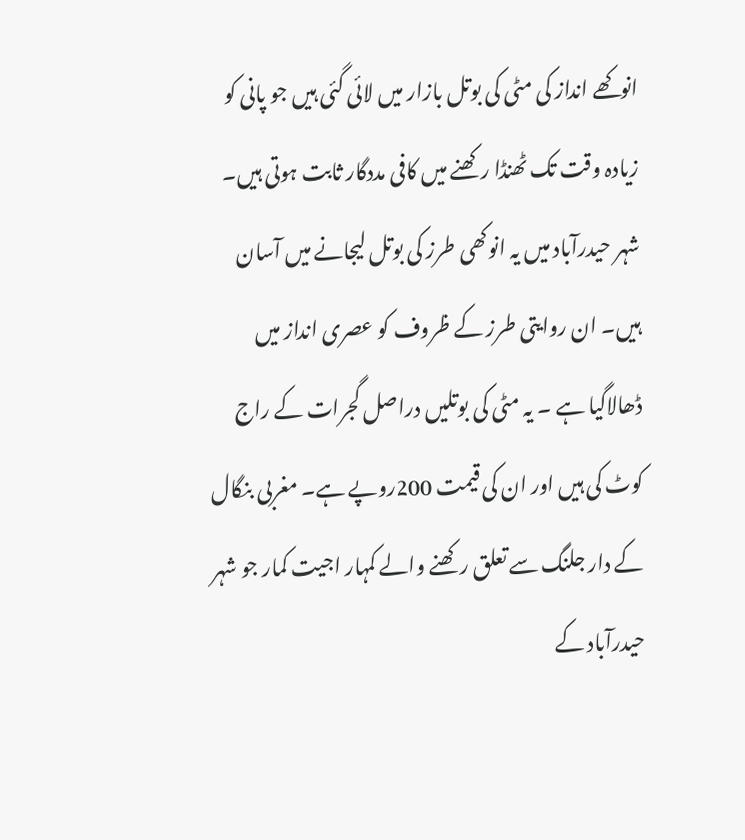انوکھے انداز کی مٹی کی بوتل بازار میں لائی گئی ہیں جو پانی کو زیادہ وقت تک ٹھنڈا رکھنے میں کافی مددگار ثابت ہوتی ہیں۔
شہر حیدرآباد میں یہ انوکھی طرز کی بوتل لیجانے میں آسان ہیں۔ ان روایتی طرز کے ظروف کو عصری انداز میں ڈھالاگیا ہے ۔ یہ مٹی کی بوتلیں دراصل گجرات کے راج کوٹ کی ہیں اور ان کی قیمت 200روپے ہے۔ مغربی بنگال کے دار جلنگ سے تعلق رکھنے والے کمہار اجیت کمار جو شہر حیدرآباد کے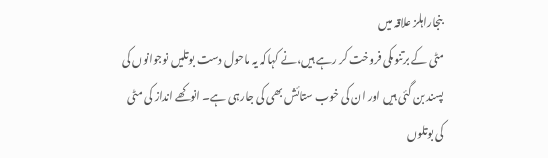بنجاراہلز علاقہ میں
مٹی کے برتنوںکی فروخت کر رہے ہیں،نے کہاکہ یہ ماحول دست بوتلیں نوجوانوں کی پسند بن گئی ہیں اور ان کی خوب ستائش بھی کی جارہی ہے۔ انوکھے انداز کی مٹی کی بوتلوں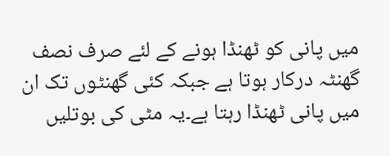میں پانی کو ٹھنڈا ہونے کے لئے صرف نصف گھنٹہ درکار ہوتا ہے جبکہ کئی گھنٹوں تک ان میں پانی ٹھنڈا رہتا ہے۔یہ مٹی کی بوتلیں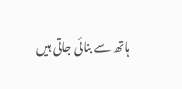ہاتھ سے بنائی جاتی ہیں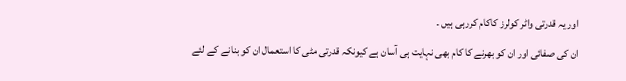اور یہ قدرتی واٹر کولرز کاکام کررہی ہیں ۔
ان کی صفائی اور ان کو بھرنے کا کام بھی نہایت ہی آسان ہے کیونکہ قدرتی مٹی کا استعمال ان کو بنانے کے لئے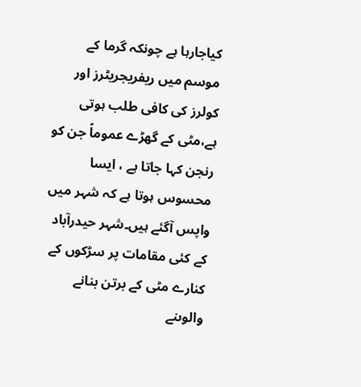کیاجارہا ہے چونکہ گرما کے موسم میں ریفریجریٹرز اور کولرز کی کافی طلب ہوتی ہے،مٹی کے گھڑے عموماً جن کو رنجن کہا جاتا ہے ، ایسا محسوس ہوتا ہے کہ شہر میں واپس آگئے ہیں۔شہر حیدرآباد کے کئی مقامات پر سڑکوں کے کنارے مٹی کے برتن بنانے والوںنے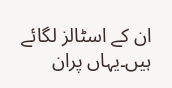ان کے اسٹالز لگائے ہیں۔یہاں پران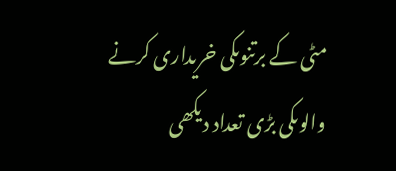مٹی کے برتنوںکی خریداری کرنے والوںکی بڑی تعداد دیکھی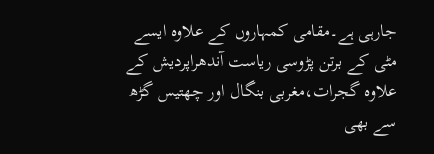جارہی ہے۔مقامی کمہاروں کے علاوہ ایسے مٹی کے برتن پڑوسی ریاست آندھراپردیش کے علاوہ گجرات،مغربی بنگال اور چھتیس گڑھ سے بھی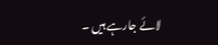لائے جارہے ہیں ۔